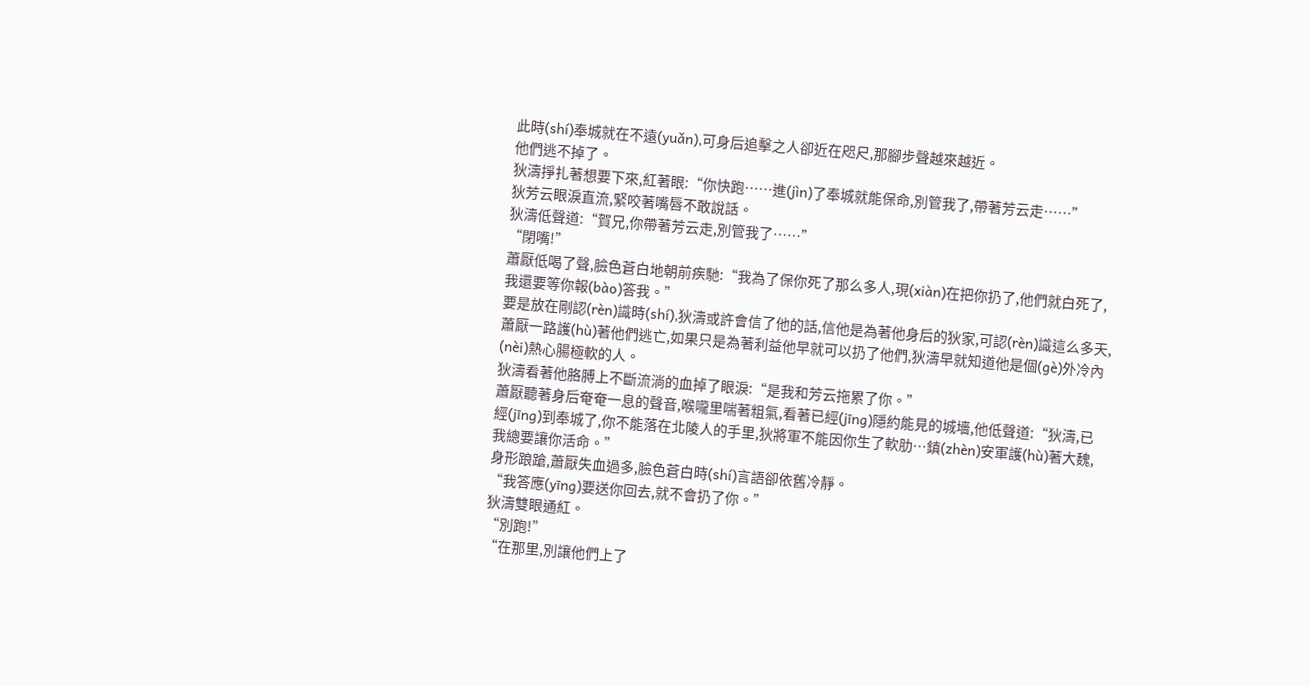此時(shí)奉城就在不遠(yuǎn),可身后追擊之人卻近在咫尺,那腳步聲越來越近。
他們逃不掉了。
狄濤掙扎著想要下來,紅著眼:“你快跑……進(jìn)了奉城就能保命,別管我了,帶著芳云走……”
狄芳云眼淚直流,緊咬著嘴唇不敢說話。
狄濤低聲道:“賀兄,你帶著芳云走,別管我了……”
“閉嘴!”
蕭厭低喝了聲,臉色蒼白地朝前疾馳:“我為了保你死了那么多人,現(xiàn)在把你扔了,他們就白死了,我還要等你報(bào)答我。”
要是放在剛認(rèn)識時(shí),狄濤或許會信了他的話,信他是為著他身后的狄家,可認(rèn)識這么多天,蕭厭一路護(hù)著他們逃亡,如果只是為著利益他早就可以扔了他們,狄濤早就知道他是個(gè)外冷內(nèi)熱心腸極軟的人。
狄濤看著他胳膊上不斷流淌的血掉了眼淚:“是我和芳云拖累了你。”
蕭厭聽著身后奄奄一息的聲音,喉嚨里喘著粗氣,看著已經(jīng)隱約能見的城墻,他低聲道:“狄濤,已經(jīng)到奉城了,你不能落在北陵人的手里,狄將軍不能因你生了軟肋…鎮(zhèn)安軍護(hù)著大魏,我總要讓你活命。”
身形踉蹌,蕭厭失血過多,臉色蒼白時(shí)言語卻依舊冷靜。
“我答應(yīng)要送你回去,就不會扔了你。”
狄濤雙眼通紅。
“別跑!”
“在那里,別讓他們上了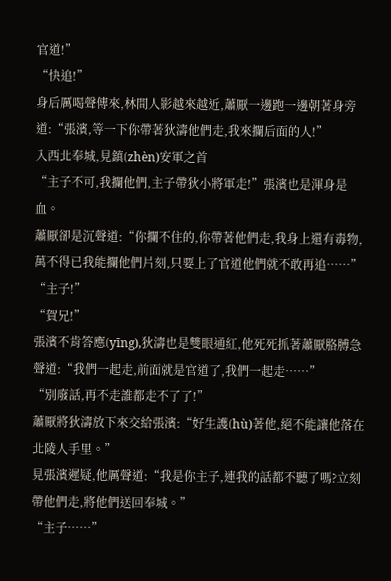官道!”
“快追!”
身后厲喝聲傳來,林間人影越來越近,蕭厭一邊跑一邊朝著身旁道:“張濱,等一下你帶著狄濤他們走,我來攔后面的人!”
入西北奉城,見鎮(zhèn)安軍之首
“主子不可,我攔他們,主子帶狄小將軍走!”張濱也是渾身是血。
蕭厭卻是沉聲道:“你攔不住的,你帶著他們走,我身上還有毒物,萬不得已我能攔他們片刻,只要上了官道他們就不敢再追……”
“主子!”
“賀兄!”
張濱不肯答應(yīng),狄濤也是雙眼通紅,他死死抓著蕭厭胳膊急聲道:“我們一起走,前面就是官道了,我們一起走……”
“別廢話,再不走誰都走不了了!”
蕭厭將狄濤放下來交給張濱:“好生護(hù)著他,絕不能讓他落在北陵人手里。”
見張濱遲疑,他厲聲道:“我是你主子,連我的話都不聽了嗎?立刻帶他們走,將他們送回奉城。”
“主子……”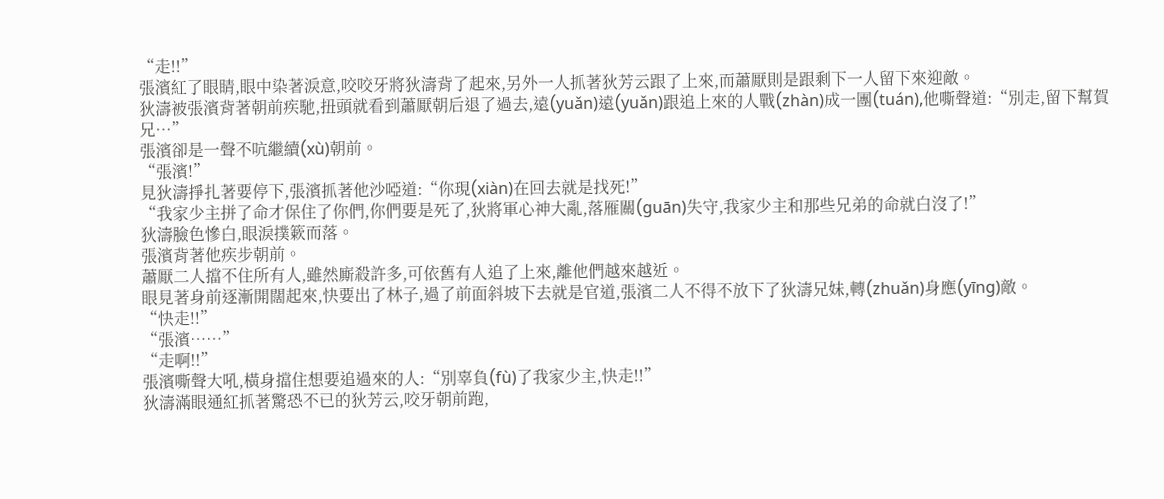“走!!”
張濱紅了眼睛,眼中染著淚意,咬咬牙將狄濤背了起來,另外一人抓著狄芳云跟了上來,而蕭厭則是跟剩下一人留下來迎敵。
狄濤被張濱背著朝前疾馳,扭頭就看到蕭厭朝后退了過去,遠(yuǎn)遠(yuǎn)跟追上來的人戰(zhàn)成一團(tuán),他嘶聲道:“別走,留下幫賀兄…”
張濱卻是一聲不吭繼續(xù)朝前。
“張濱!”
見狄濤掙扎著要停下,張濱抓著他沙啞道:“你現(xiàn)在回去就是找死!”
“我家少主拼了命才保住了你們,你們要是死了,狄將軍心神大亂,落雁關(guān)失守,我家少主和那些兄弟的命就白沒了!”
狄濤臉色慘白,眼淚撲簌而落。
張濱背著他疾步朝前。
蕭厭二人擋不住所有人,雖然廝殺許多,可依舊有人追了上來,離他們越來越近。
眼見著身前逐漸開闊起來,快要出了林子,過了前面斜坡下去就是官道,張濱二人不得不放下了狄濤兄妹,轉(zhuǎn)身應(yīng)敵。
“快走!!”
“張濱……”
“走啊!!”
張濱嘶聲大吼,橫身擋住想要追過來的人:“別辜負(fù)了我家少主,快走!!”
狄濤滿眼通紅抓著驚恐不已的狄芳云,咬牙朝前跑,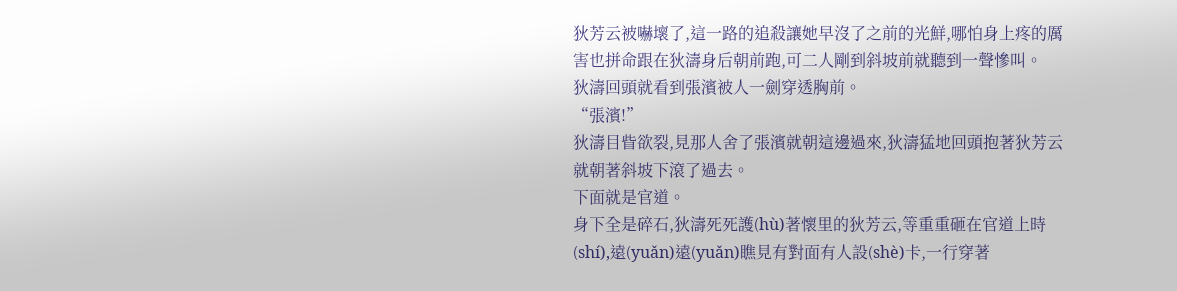狄芳云被嚇壞了,這一路的追殺讓她早沒了之前的光鮮,哪怕身上疼的厲害也拼命跟在狄濤身后朝前跑,可二人剛到斜坡前就聽到一聲慘叫。
狄濤回頭就看到張濱被人一劍穿透胸前。
“張濱!”
狄濤目眥欲裂,見那人舍了張濱就朝這邊過來,狄濤猛地回頭抱著狄芳云就朝著斜坡下滾了過去。
下面就是官道。
身下全是碎石,狄濤死死護(hù)著懷里的狄芳云,等重重砸在官道上時(shí),遠(yuǎn)遠(yuǎn)瞧見有對面有人設(shè)卡,一行穿著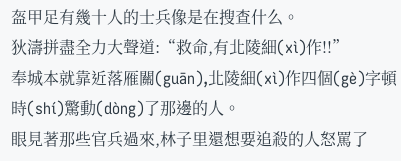盔甲足有幾十人的士兵像是在搜查什么。
狄濤拼盡全力大聲道:“救命,有北陵細(xì)作!!”
奉城本就靠近落雁關(guān),北陵細(xì)作四個(gè)字頓時(shí)驚動(dòng)了那邊的人。
眼見著那些官兵過來,林子里還想要追殺的人怒罵了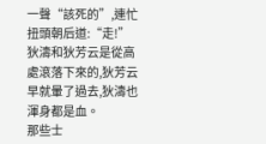一聲“該死的”,連忙扭頭朝后道:“走!”
狄濤和狄芳云是從高處滾落下來的,狄芳云早就暈了過去,狄濤也渾身都是血。
那些士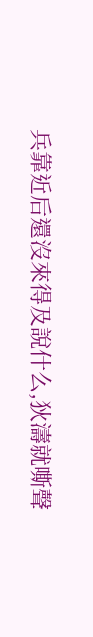兵靠近后還沒來得及說什么,狄濤就嘶聲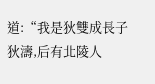道:“我是狄雙成長子狄濤,后有北陵人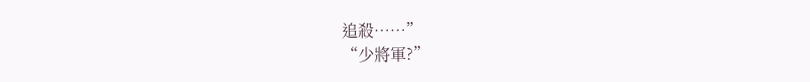追殺……”
“少將軍?”